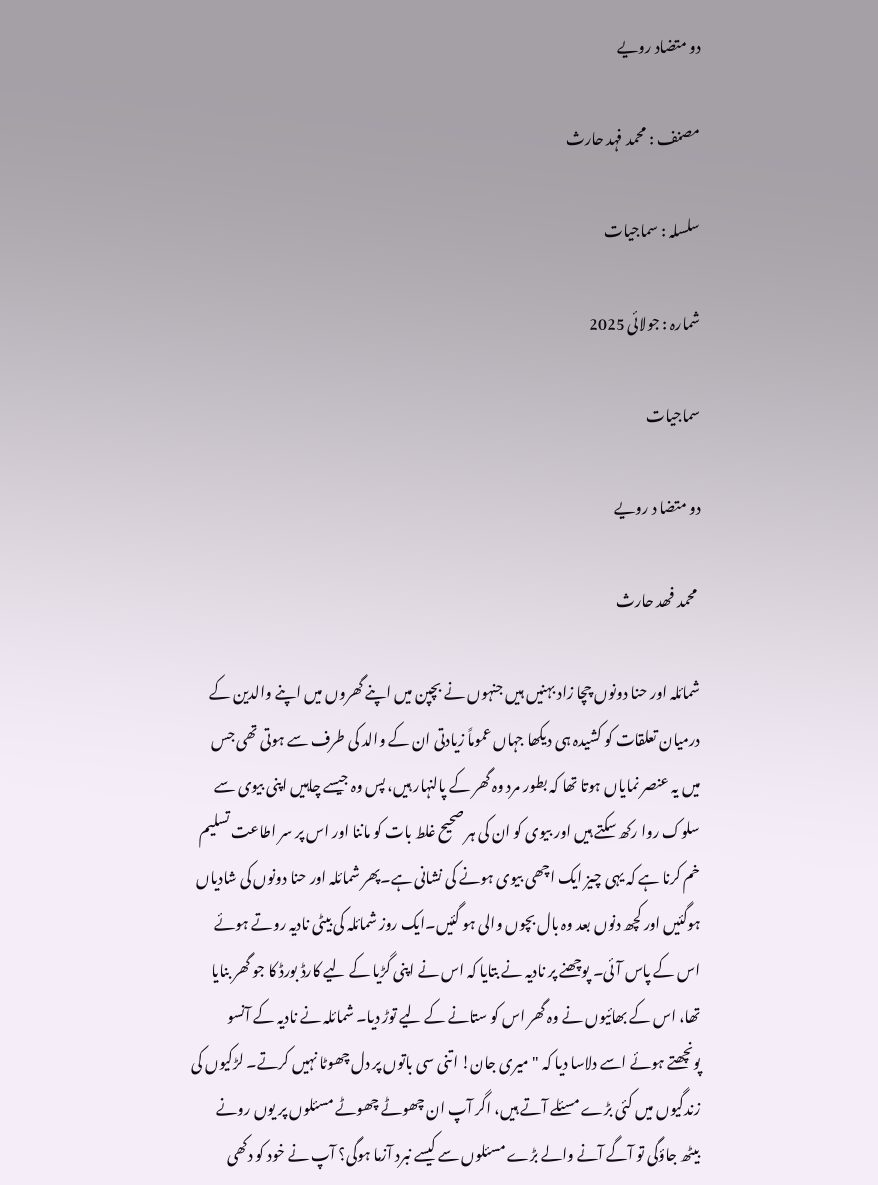دو متضاد رويے

مصنف : محمد فہد حارث

سلسلہ : سماجیات

شمارہ : جولائی 2025

سماجيات

دو متضا د رويے

 محمد فھد حارث

شمائلہ اور حنا دونوں چچا زاد بہنیں ہیں جنہوں نے بچپن میں اپنے گھروں میں اپنے والدین کے درمیان تعلقات کو کشیدہ ہی دیکھا جہاں عموماً زیادتی ان کے والد کی طرف سے ہوتی تھی جس میں یہ عنصر نمایاں ہوتا تھا کہ بطور مرد وہ گھر کے پالنہار ہیں، پس وہ جیسے چاہیں اپنی بیوی سے سلوک روا رکھ سکتے ہیں اور بیوی کو ان کی ہر صحیح غلط بات کو ماننا اور اس پر سر اطاعت تسلیم خم کرنا ہے کہ یہی چیز ایک اچھی بیوی ہونے کی نشانی ہے۔پھر شمائلہ اور حنا دونوں کی شادیاں ہوگئیں اور کچھ دنوں بعد وہ بال بچوں والی ہو گئیں۔ایک روز شمائلہ کی بیٹی نادیہ روتے ہوئے اس کے پاس آئی۔ پوچھنے پر نادیہ نے بتایا کہ اس نے اپنی گڑیا کے لیے کارڈ بورڈ کا جو گھر بنایا تھا، اس کے بھائیوں نے وہ گھر اس کو ستانے کے لیے توڑ دیا۔ شمائلہ نے نادیہ کے آنسو پونچھتے ہوئے اسے دلاسا دیا کہ "میری جان! اتنی سی باتوں پر دل چھوٹا نہیں کرتے۔ لڑکیوں کی زندگیوں میں کئی بڑے مسئلے آتے ہیں، اگر آپ ان چھوٹے چھوٹے مسئلوں پر یوں رونے بیٹھ جاؤگی تو آگے آنے والے بڑے مسئلوں سے کیسے نبرد آزما ہوگی؟ آپ نے خود کو دکھی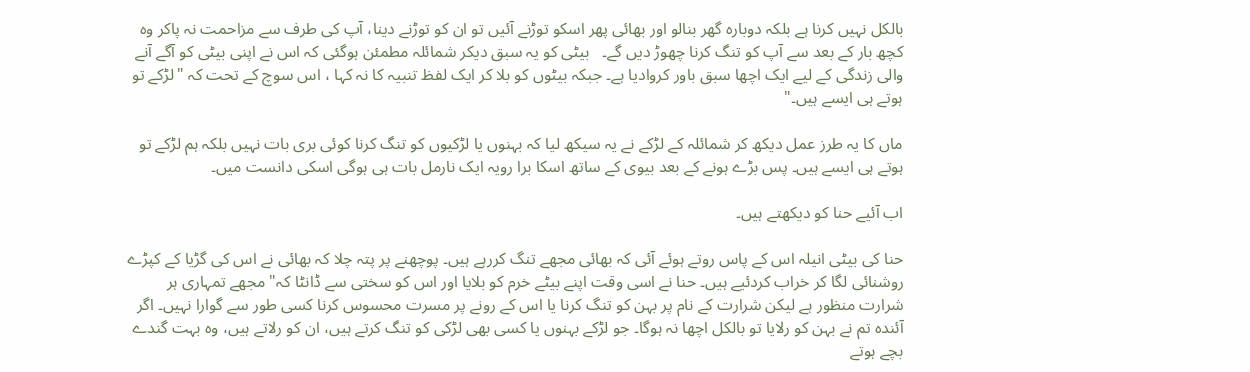بالکل نہیں کرنا ہے بلکہ دوبارہ گھر بنالو اور بھائی پھر اسکو توڑنے آئیں تو ان کو توڑنے دينا، آپ کی طرف سے مزاحمت نہ پاکر وہ کچھ بار کے بعد سے آپ کو تنگ کرنا چھوڑ ديں گے۔   بیٹی کو یہ سبق دیکر شمائلہ مطمئن ہوگئی کہ اس نے اپنی بیٹی کو آگے آنے والی زندگی کے لیے ایک اچھا سبق باور کروادیا ہے۔ جبکہ بیٹوں کو بلا کر ایک لفظ تنبیہ کا نہ کہا ، اس سوچ کے تحت کہ "لڑکے تو ہوتے ہی ایسے ہیں۔"

ماں کا یہ طرز عمل دیکھ کر شمائلہ کے لڑکے نے یہ سیکھ ليا کہ بہنوں یا لڑکیوں کو تنگ کرنا کوئی بری بات نہیں بلکہ ہم لڑکے تو ہوتے ہی ایسے ہیں۔ پس بڑے ہونے کے بعد بیوی کے ساتھ اسکا برا رویہ ایک نارمل بات ہی ہوگی اسکی دانست میں۔

اب آئیے حنا کو دیکھتے ہیں۔

حنا کی بیٹی انیلہ اس کے پاس روتے ہوئے آئی کہ بھائی مجھے تنگ کررہے ہیں۔ پوچھنے پر پتہ چلا کہ بھائی نے اس کی گڑیا کے کپڑے روشنائی لگا کر خراب کردئیے ہیں۔ حنا نے اسی وقت اپنے بیٹے خرم کو بلایا اور اس کو سختی سے ڈانٹا کہ" مجھے تمہاری ہر شرارت منظور ہے لیکن شرارت کے نام پر بہن کو تنگ کرنا یا اس کے رونے پر مسرت محسوس کرنا کسی طور سے گوارا نہیں۔ اگر آئندہ تم نے بہن کو رلایا تو بالکل اچھا نہ ہوگا۔ جو لڑکے بہنوں یا کسی بھی لڑکی کو تنگ کرتے ہیں، ان کو رلاتے ہیں، وہ بہت گندے بچے ہوتے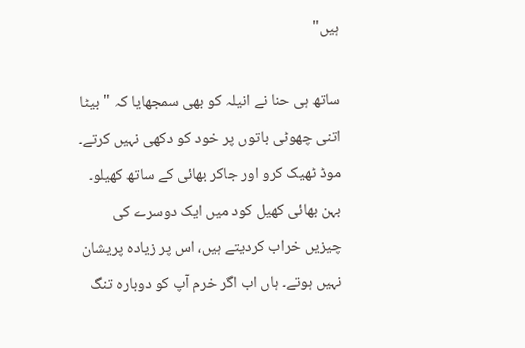ہیں"

ساتھ ہی حنا نے انیلہ کو بھی سمجھایا کہ "بیٹا اتنی چھوٹی باتوں پر خود کو دکھی نہیں کرتے۔ موڈ ٹھیک کرو اور جاکر بھائی کے ساتھ کھیلو۔ بہن بھائی کھیل کود میں ایک دوسرے کی چیزیں خراب کردیتے ہیں، اس پر زیادہ پریشان نہیں ہوتے۔ ہاں اب اگر خرم آپ کو دوبارہ تنگ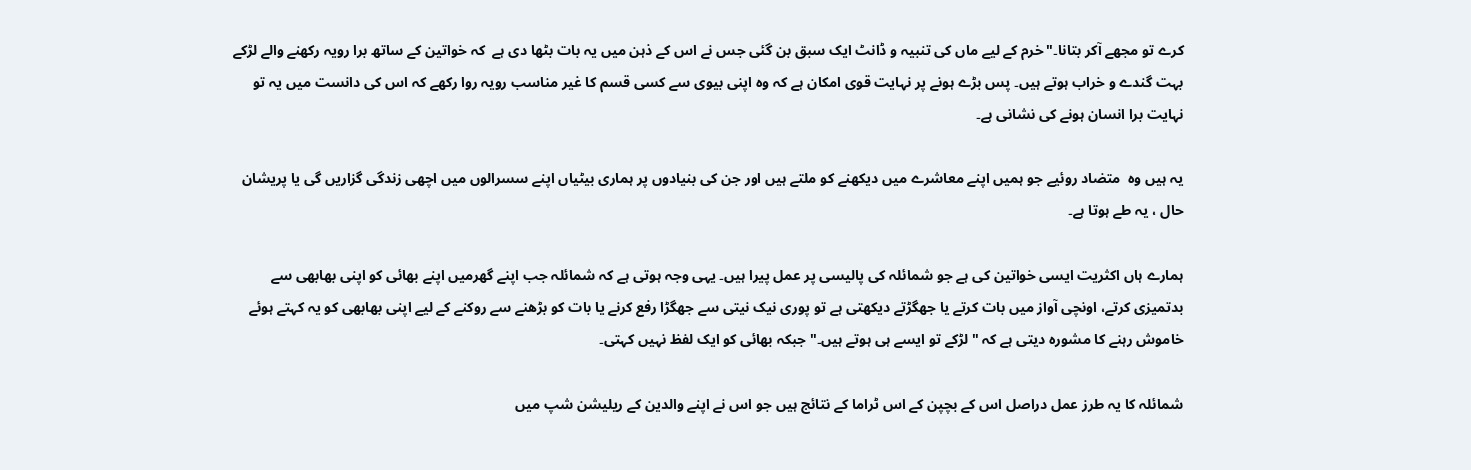کرے تو مجھے آکر بتانا۔"خرم کے لیے ماں کی تنبیہ و ڈانٹ ایک سبق بن گئی جس نے اس کے ذہن میں یہ بات بٹھا دی ہے  کہ خواتین کے ساتھ برا رویہ رکھنے والے لڑکے بہت گندے و خراب ہوتے ہیں۔ پس بڑے ہونے پر نہایت قوی امکان ہے کہ وہ اپنی بیوی سے کسی قسم کا غیر مناسب رویہ روا رکھے کہ اس کی دانست میں یہ تو نہایت برا انسان ہونے کی نشانی ہے۔

یہ ہیں وہ  متضاد روئیے جو ہمیں اپنے معاشرے میں دیکھنے کو ملتے ہیں اور جن کی بنیادوں پر ہماری بیٹیاں اپنے سسرالوں میں اچھی زندگی گزاریں گی یا پریشان حال ، یہ طے ہوتا ہے۔

ہمارے ہاں اکثریت ایسی خواتین کی ہے جو شمائلہ کی پالیسی پر عمل پیرا ہیں۔ یہی وجہ ہوتی ہے کہ شمائلہ جب اپنے گھرمیں اپنے بھائی کو اپنی بھابھی سے بدتمیزی کرتے، اونچی آواز میں بات کرتے یا جھگڑتے دیکھتی ہے تو پوری نیک نیتی سے جھگڑا رفع کرنے یا بات کو بڑھنے سے روکنے کے لیے اپنی بھابھی کو یہ کہتے ہوئے خاموش رہنے کا مشورہ دیتی ہے کہ "لڑکے تو ایسے ہی ہوتے ہیں۔" جبکہ بھائی کو ایک لفظ نہیں کہتی۔

شمائلہ کا یہ طرز عمل دراصل اس کے بچپن کے اس ٹراما کے نتائج ہیں جو اس نے اپنے والدین کے ریلیشن شپ میں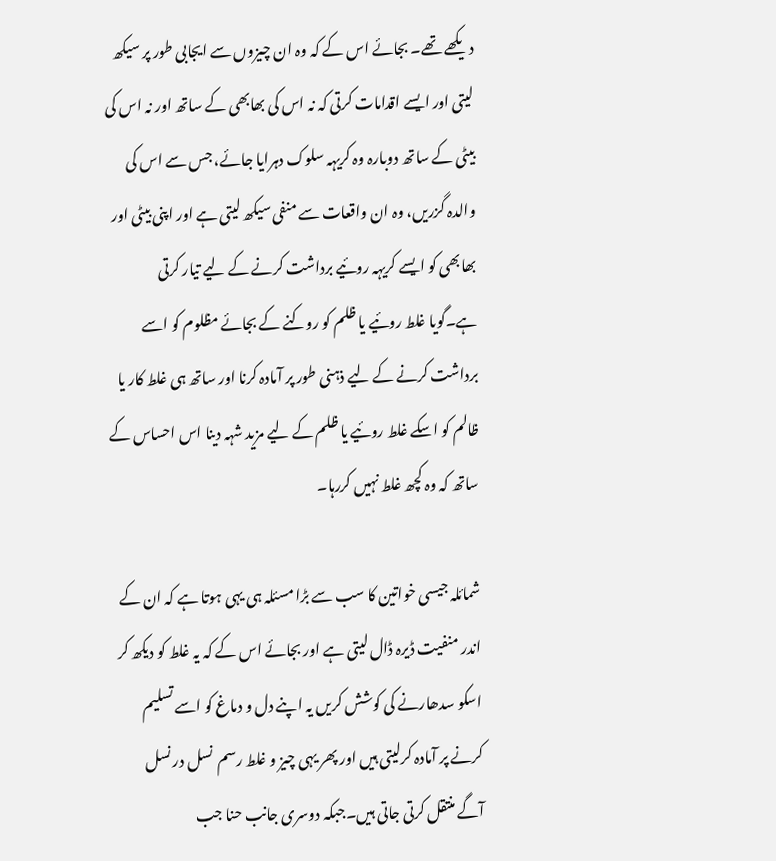دیکھے تھے۔ بجائے اس کے کہ وہ ان چیزوں سے ایجابی طور پر سیکھ لیتی اور ایسے اقدامات کرتی کہ نہ اس کی بھابھی کے ساتھ اور نہ اس کی بیٹی کے ساتھ دوبارہ وہ کریہہ سلوک دہرایا جائے، جس سے اس کی والدہ گزریں، وہ ان واقعات سے منفی سیکھ لیتی ہے اور اپنی بیٹی اور بھابھی کو ایسے کریہہ روئیے برداشت کرنے کے لیے تیار کرتی ہے۔گویا غلط روئیے یا ظلم کو روکنے کے بجائے مظلوم کو اسے برداشت کرنے کے لیے ذہنی طور پر آمادہ کرنا اور ساتھ ہی غلط کار یا ظالم کو اسکے غلط روئیے یا ظلم کے لیے مزید شہہ دینا اس احساس کے ساتھ کہ وہ کچھ غلط نہیں کررہا۔

شمائلہ جیسی خواتین کا سب سے بڑا مسئلہ ہی یہی ہوتا ہے کہ ان کے اندر منفیت ڈیرہ ڈال لیتی ہے اور بجائے اس کے کہ یہ غلط کو دیکھ کر اسکو سدھارنے کی کوشش کریں یہ اپنے دل و دماغ کو اسے تسلیم کرنے پر آمادہ کرلیتی ہیں اور پھر یہی چیز و غلط رسم  نسل در نسل آگے منتقل کرتی جاتی ہیں۔جبکہ دوسری جانب حنا جب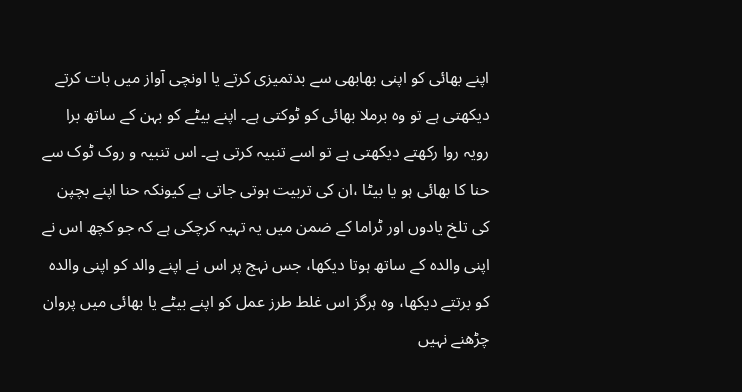اپنے بھائی کو اپنی بھابھی سے بدتمیزی کرتے یا اونچی آواز میں بات کرتے دیکھتی ہے تو وہ برملا بھائی کو ٹوکتی ہے۔ اپنے بیٹے کو بہن کے ساتھ برا رویہ روا رکھتے دیکھتی ہے تو اسے تنبیہ کرتی ہے۔ اس تنبیہ و روک ٹوک سے حنا کا بھائی ہو یا بیٹا ،ان کی تربیت ہوتی جاتی ہے کیونکہ حنا اپنے بچپن کی تلخ یادوں اور ٹراما کے ضمن میں یہ تہیہ کرچکی ہے کہ جو کچھ اس نے اپنی والدہ کے ساتھ ہوتا دیکھا، جس نہج پر اس نے اپنے والد کو اپنی والدہ کو برتتے دیکھا، وہ ہرگز اس غلط طرز عمل کو اپنے بیٹے یا بھائی میں پروان چڑھنے نہیں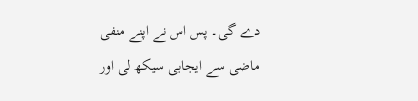دے گی۔ پس اس نے اپنے منفی ماضی سے ایجابی سيکھ لی اور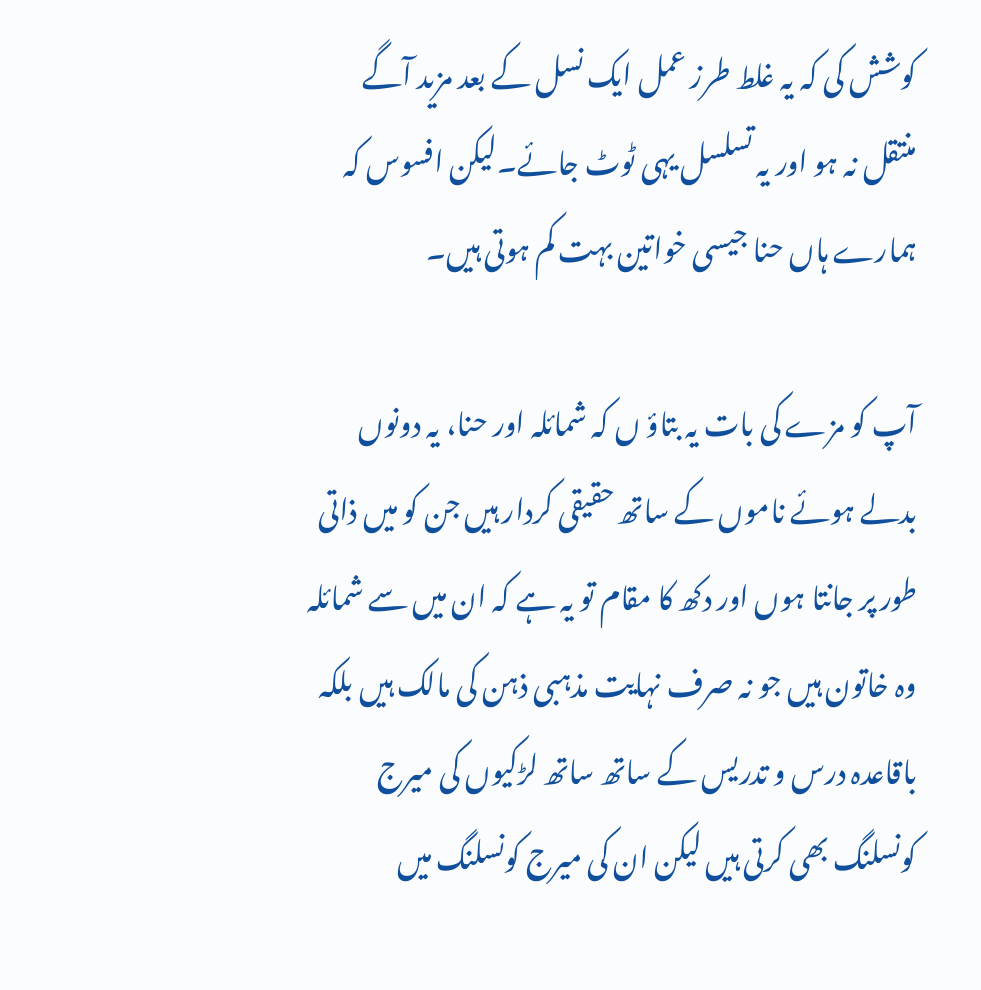کوشش کی کہ یہ غلط طرز عمل ایک نسل کے بعد مزید آگے منتقل نہ ہو اور یہ تسلسل یہی ٹوٹ جائے۔لیکن افسوس کہ ہمارے ہاں حنا جیسی خواتین بہت کم ہوتی ہیں۔

آپ کو مزے کی بات یہ بتاؤ ں کہ شمائلہ اور حنا، یہ دونوں بدلے ہوئے ناموں کے ساتھ حقیقی کردار ہیں جن کو میں ذاتی طور پر جانتا ہوں اور دکھ کا مقام تو یہ ہے کہ ان میں سے شمائلہ وہ خاتون ہیں جو نہ صرف نہایت مذہبی ذہن کی مالک ہیں بلکہ باقاعدہ درس و تدریس کے ساتھ ساتھ لڑکیوں کی میرج کونسلنگ بھی کرتی ہیں لیکن ان کی میرج کونسلنگ میں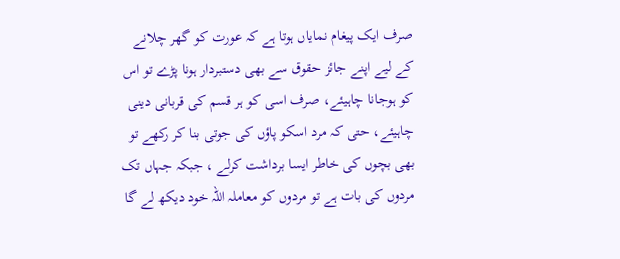صرف ایک پیغام نمایاں ہوتا ہے کہ عورت کو گھر چلانے کے لیے اپنے جائز حقوق سے بھی دستبردار ہونا پڑے تو اس کو ہوجانا چاہیئے، صرف اسی کو ہر قسم کی قربانی دینی چاہیئے، حتی کہ مرد اسکو پاؤں کی جوتی بنا کر رکھے تو بھی بچوں کی خاطر ایسا برداشت کرلے ، جبکہ جہاں تک مردوں کی بات ہے تو مردوں کو معاملہ اللہ خود دیکھ لے گا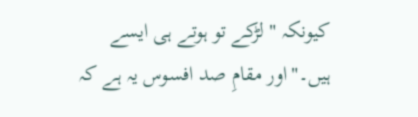کیونکہ " لڑکے تو ہوتے ہی ایسے ہیں۔"اور مقامِ صد افسوس یہ ہے کہ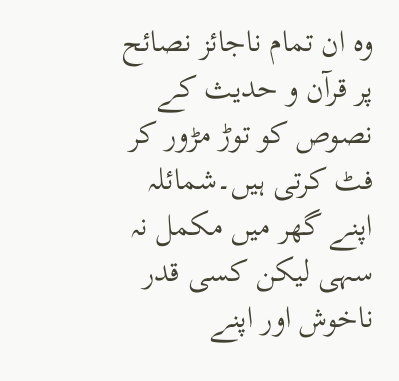وہ ان تمام ناجائز نصائح پر قرآن و حدیث کے نصوص کو توڑ مڑور کر فٹ کرتی ہیں۔شمائلہ اپنے گھر میں مکمل نہ سہی لیکن کسی قدر ناخوش اور اپنے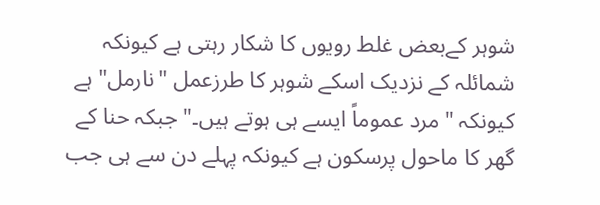شوہر کےبعض غلط رویوں کا شکار رہتی ہے کیونکہ شمائلہ کے نزدیک اسکے شوہر کا طرزعمل "نارمل" ہے کیونکہ "مرد عموماً ایسے ہی ہوتے ہیں۔" جبکہ حنا کے گھر کا ماحول پرسکون ہے کیونکہ پہلے دن سے ہی جب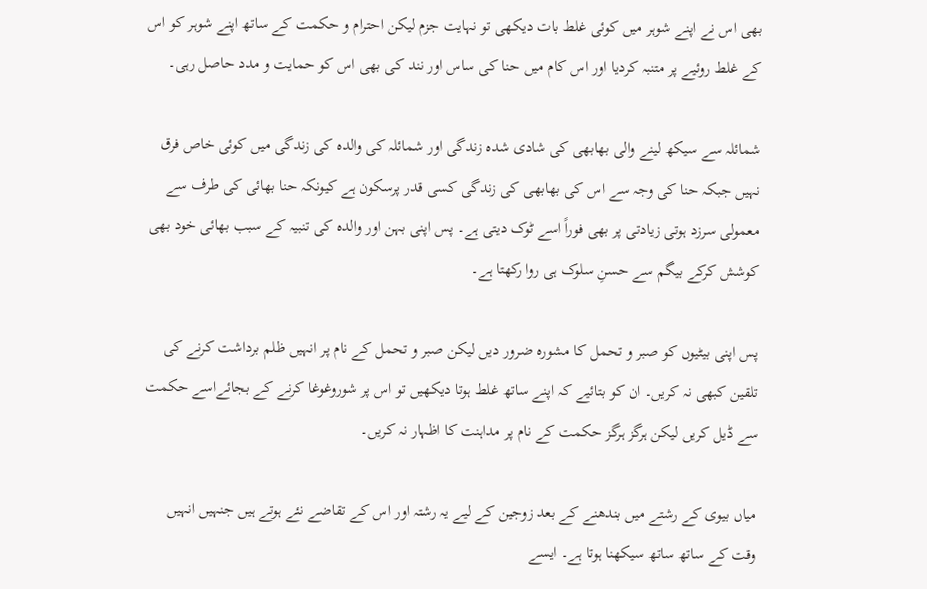بھی اس نے اپنے شوہر میں کوئی غلط بات دیکھی تو نہایت جزم لیکن احترام و حکمت کے ساتھ اپنے شوہر کو اس کے غلط روئیے پر متنبہ کردیا اور اس کام میں حنا کی ساس اور نند کی بھی اس کو حمایت و مدد حاصل رہی۔

شمائلہ سے سیکھ لینے والی بھابھی کی شادی شدہ زندگی اور شمائلہ کی والدہ کی زندگی میں کوئی خاص فرق نہیں جبکہ حنا کی وجہ سے اس کی بھابھی کی زندگی کسی قدر پرسکون ہے کیونکہ حنا بھائی کی طرف سے معمولی سرزد ہوتی زیادتی پر بھی فوراً اسے ٹوک دیتی ہے۔ پس اپنی بہن اور والدہ کی تنبیہ کے سبب بھائی خود بھی کوشش کرکے بیگم سے حسنِ سلوک ہی روا رکھتا ہے۔

پس اپنی بیٹیوں کو صبر و تحمل کا مشورہ ضرور دیں لیکن صبر و تحمل کے نام پر انہیں ظلم برداشت کرنے کی تلقین کبھی نہ کریں۔ ان کو بتائیے کہ اپنے ساتھ غلط ہوتا دیکھیں تو اس پر شوروغوغا کرنے کے بجائےاسے حکمت سے ڈیل کریں لیکن ہرگز ہرگز حکمت کے نام پر مداہنت کا اظہار نہ کریں۔

میاں بیوی کے رشتے میں بندھنے کے بعد زوجین کے لیے یہ رشتہ اور اس کے تقاضے نئے ہوتے ہیں جنہیں انہیں وقت کے ساتھ ساتھ سیکھنا ہوتا ہے۔ ایسے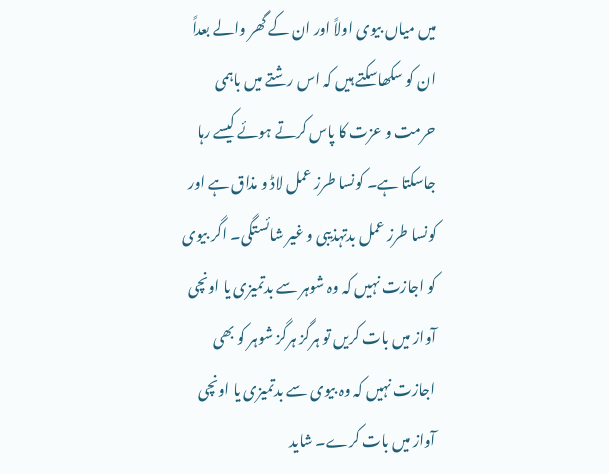میں میاں بیوی اولاً اور ان کے گھر والے بعداً ان کو سکھاسکتے ہیں کہ اس رشتے میں باہمی حرمت و عزت کا پاس کرتے ہوئے کیسے رہا جاسکتا ہے۔ کونسا طرز عمل لاڈ و مذاق ہے اور کونسا طرز عمل بدتہذیبی و غیر شائستگی۔ اگر بیوی کو اجازت نہیں کہ وہ شوہر سے بدتمیزی یا اونچی آواز میں بات کریں تو ہرگز ہرگز شوہر کو بھی اجازت نہیں کہ وہ بیوی سے بدتمیزی یا اونچی آواز میں بات کرے۔ شاید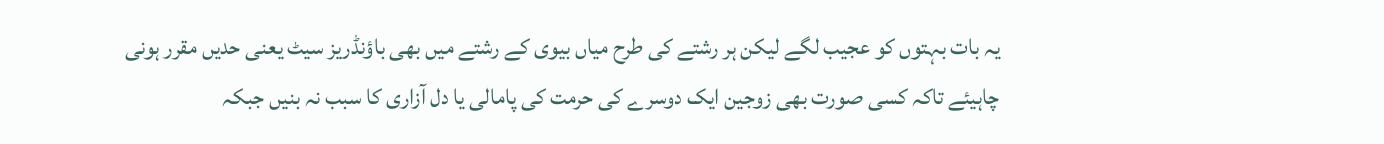یہ بات بہتوں کو عجیب لگے لیکن ہر رشتے کی طرح میاں بیوی کے رشتے میں بھی باؤنڈریز سیٹ یعنی حدیں مقرر ہونی چاہیئے تاکہ کسی صورت بھی زوجین ایک دوسرے کی حرمت کی پامالی یا دل آزاری کا سبب نہ بنیں جبکہ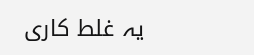یہ غلط کاری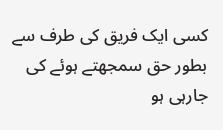کسی ایک فریق کی طرف سے بطور حق سمجھتے ہوئے کی جارہی ہو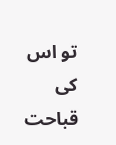تو اس کی قباحت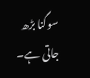سوگنا بڑھ جاتی ہے۔